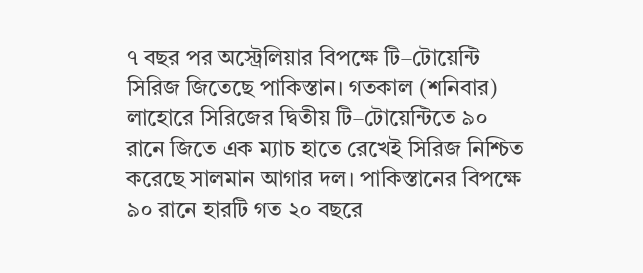৭ বছর পর অস্ট্রেলিয়ার বিপক্ষে টি–টোয়েন্টি সিরিজ জিতেছে পাকিস্তান। গতকাল (শনিবার) লাহোরে সিরিজের দ্বিতীয় টি–টোয়েন্টিতে ৯০ রানে জিতে এক ম্যাচ হাতে রেখেই সিরিজ নিশ্চিত করেছে সালমান আগার দল। পাকিস্তানের বিপক্ষে ৯০ রানে হারটি গত ২০ বছরে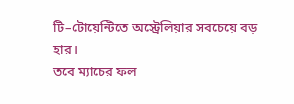টি–টোয়েন্টিতে অস্ট্রেলিয়ার সবচেয়ে বড় হার।
তবে ম্যাচের ফল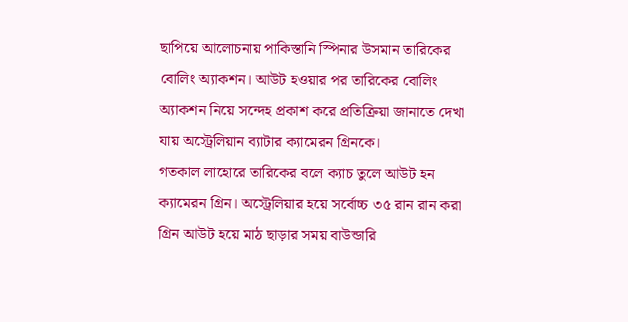ছাপিয়ে আলোচনায় পাকিস্তানি স্পিনার উসমান তারিকের বোলিং অ্যাকশন। আউট হওয়ার পর তারিকের বোলিং অ্যাকশন নিয়ে সন্দেহ প্রকাশ করে প্রতিক্রিয়া জানাতে দেখা যায় অস্ট্রেলিয়ান ব্যাটার ক্যামেরন গ্রিনকে।
গতকাল লাহোরে তারিকের বলে ক্যাচ তুলে আউট হন ক্যামেরন গ্রিন। অস্ট্রেলিয়ার হয়ে সর্বোচ্চ ৩৫ রান রান করা গ্রিন আউট হয়ে মাঠ ছাড়ার সময় বাউন্ডারি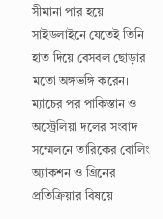সীমানা পার হয়ে সাইডলাইনে যেতেই তিনি হাত দিয়ে বেসবল ছোড়ার মতো অঙ্গভঙ্গি করেন।
ম্যাচের পর পাকিস্তান ও অস্ট্রেলিয়া দলের সংবাদ সম্মেলনে তারিকের বোলিং অ্যাকশন ও গ্রিনের প্রতিক্রিয়ার বিষয়ে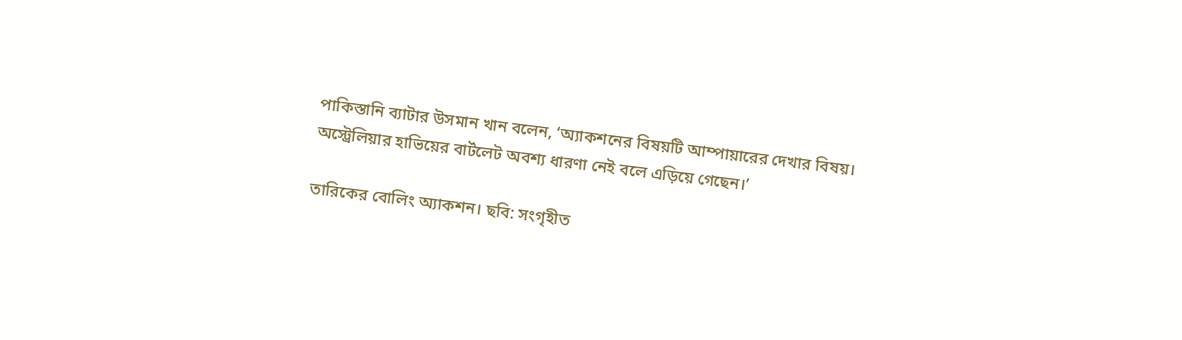পাকিস্তানি ব্যাটার উসমান খান বলেন, ‘অ্যাকশনের বিষয়টি আম্পায়ারের দেখার বিষয়। অস্ট্রেলিয়ার হাভিয়ের বার্টলেট অবশ্য ধারণা নেই বলে এড়িয়ে গেছেন।’

তারিকের বোলিং অ্যাকশন। ছবি: সংগৃহীত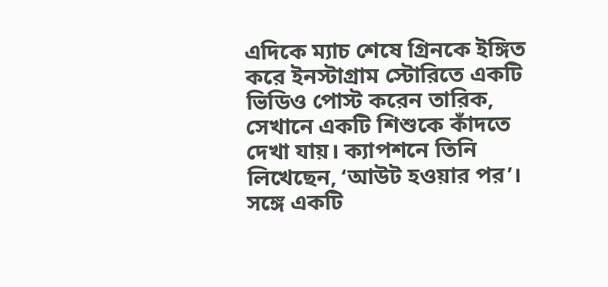এদিকে ম্যাচ শেষে গ্রিনকে ইঙ্গিত করে ইনস্টাগ্রাম স্টোরিতে একটি ভিডিও পোস্ট করেন তারিক, সেখানে একটি শিশুকে কাঁদতে দেখা যায়। ক্যাপশনে তিনি লিখেছেন, ‘আউট হওয়ার পর’। সঙ্গে একটি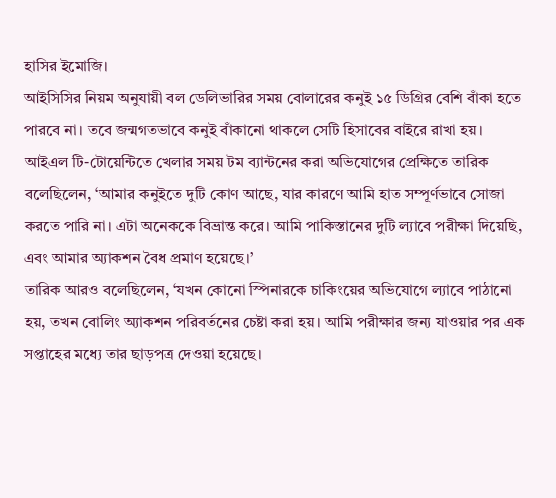হাসির ইমোজি।
আইসিসির নিয়ম অনুযায়ী বল ডেলিভারির সময় বোলারের কনুই ১৫ ডিগ্রির বেশি বাঁকা হতে পারবে না। তবে জন্মগতভাবে কনুই বাঁকানো থাকলে সেটি হিসাবের বাইরে রাখা হয়। আইএল টি-টোয়েন্টিতে খেলার সময় টম ব্যান্টনের করা অভিযোগের প্রেক্ষিতে তারিক বলেছিলেন, ‘আমার কনুইতে দুটি কোণ আছে, যার কারণে আমি হাত সম্পূর্ণভাবে সোজা করতে পারি না। এটা অনেককে বিভ্রান্ত করে। আমি পাকিস্তানের দুটি ল্যাবে পরীক্ষা দিয়েছি, এবং আমার অ্যাকশন বৈধ প্রমাণ হয়েছে।’
তারিক আরও বলেছিলেন, ‘যখন কোনো স্পিনারকে চাকিংয়ের অভিযোগে ল্যাবে পাঠানো হয়, তখন বোলিং অ্যাকশন পরিবর্তনের চেষ্টা করা হয়। আমি পরীক্ষার জন্য যাওয়ার পর এক সপ্তাহের মধ্যে তার ছাড়পত্র দেওয়া হয়েছে।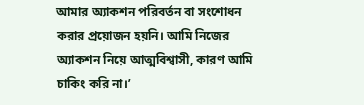আমার অ্যাকশন পরিবর্তন বা সংশোধন করার প্রয়োজন হয়নি। আমি নিজের অ্যাকশন নিয়ে আত্মবিশ্বাসী, কারণ আমি চাকিং করি না।’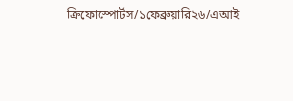ক্রিফোস্পোর্টস/১ফেব্রুয়ারি২৬/এআই